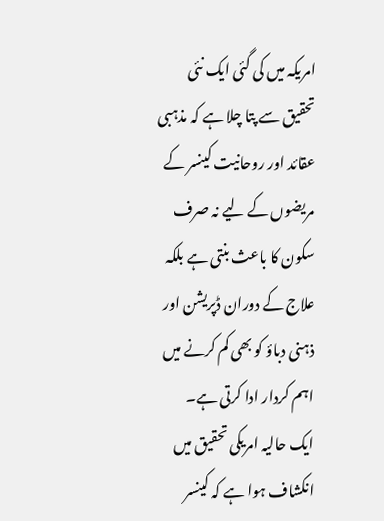امریکہ میں کی گئی ایک نئی تحقیق سے پتا چلا ہے کہ مذہبی عقائد اور روحانیت کینسر کے مریضوں کے لیے نہ صرف سکون کا باعث بنتی ہے بلکہ علاج کے دوران ڈپریشن اور ذہنی دباؤ کو بھی کم کرنے میں اہم کردار ادا کرتی ہے۔
ایک حالیہ امریکی تحقیق میں انکشاف ہوا ہے کہ کینسر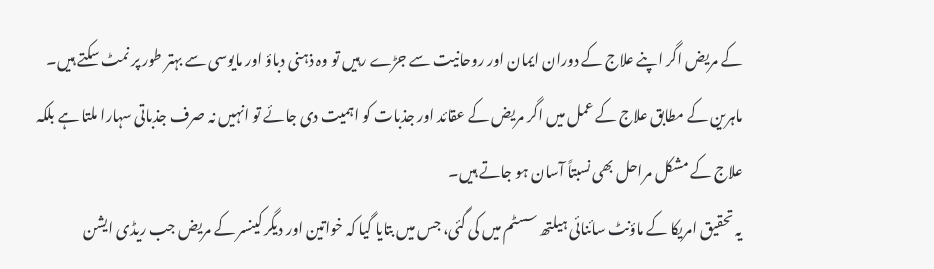کے مریض اگر اپنے علاج کے دوران ایمان اور روحانیت سے جڑے رہیں تو وہ ذہنی دباؤ اور مایوسی سے بہتر طور پر نمٹ سکتے ہیں۔ ماہرین کے مطابق علاج کے عمل میں اگر مریض کے عقائد اور جذبات کو اہمیت دی جائے تو انہیں نہ صرف جذباتی سہارا ملتا ہے بلکہ علاج کے مشکل مراحل بھی نسبتاً آسان ہو جاتے ہیں۔
یہ تحقیق امریکا کے ماؤنٹ سائنائی ہیلتھ سسٹم میں کی گئی، جس میں بتایا گیا کہ خواتین اور دیگر کینسر کے مریض جب ریڈی ایشن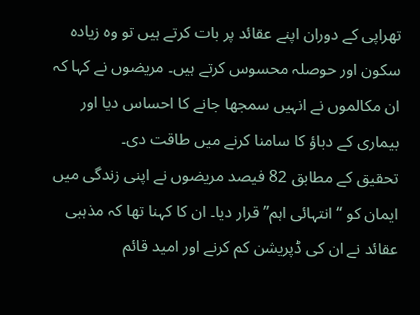تھراپی کے دوران اپنے عقائد پر بات کرتے ہیں تو وہ زیادہ سکون اور حوصلہ محسوس کرتے ہیں۔ مریضوں نے کہا کہ ان مکالموں نے انہیں سمجھا جانے کا احساس دیا اور بیماری کے دباؤ کا سامنا کرنے میں طاقت دی۔
تحقیق کے مطابق 82 فیصد مریضوں نے اپنی زندگی میں ایمان کو “انتہائی اہم” قرار دیا۔ ان کا کہنا تھا کہ مذہبی عقائد نے ان کی ڈپریشن کم کرنے اور امید قائم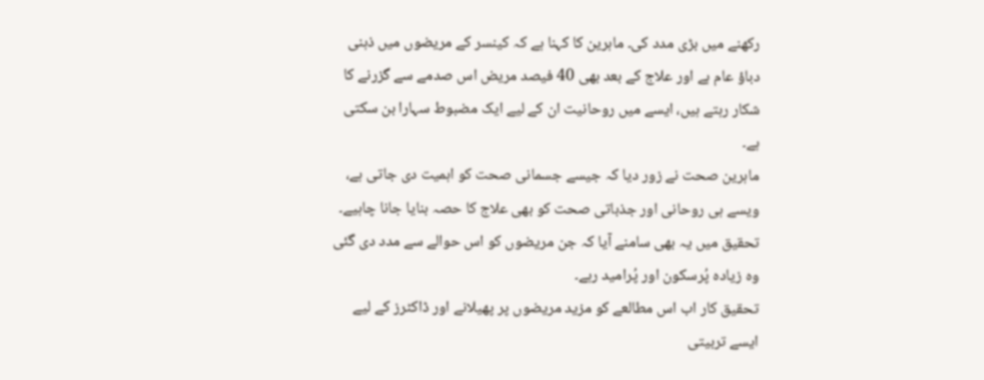رکھنے میں بڑی مدد کی۔ ماہرین کا کہنا ہے کہ کینسر کے مریضوں میں ذہنی دباؤ عام ہے اور علاج کے بعد بھی 40 فیصد مریض اس صدمے سے گزرنے کا شکار رہتے ہیں، ایسے میں روحانیت ان کے لیے ایک مضبوط سہارا بن سکتی ہے۔
ماہرین صحت نے زور دیا کہ جیسے جسمانی صحت کو اہمیت دی جاتی ہے، ویسے ہی روحانی اور جذباتی صحت کو بھی علاج کا حصہ بنایا جانا چاہیے۔ تحقیق میں یہ بھی سامنے آیا کہ جن مریضوں کو اس حوالے سے مدد دی گئی وہ زیادہ پُرسکون اور پُرامید رہے۔
تحقیق کار اب اس مطالعے کو مزید مریضوں پر پھیلانے اور ڈاکٹرز کے لیے ایسے تربیتی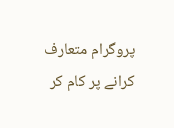پروگرام متعارف کرانے پر کام کر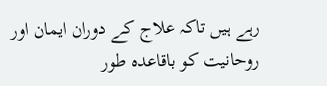رہے ہیں تاکہ علاج کے دوران ایمان اور روحانیت کو باقاعدہ طور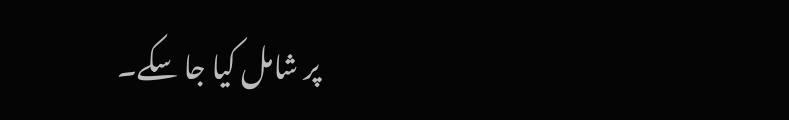پر شامل کیا جا سکے۔